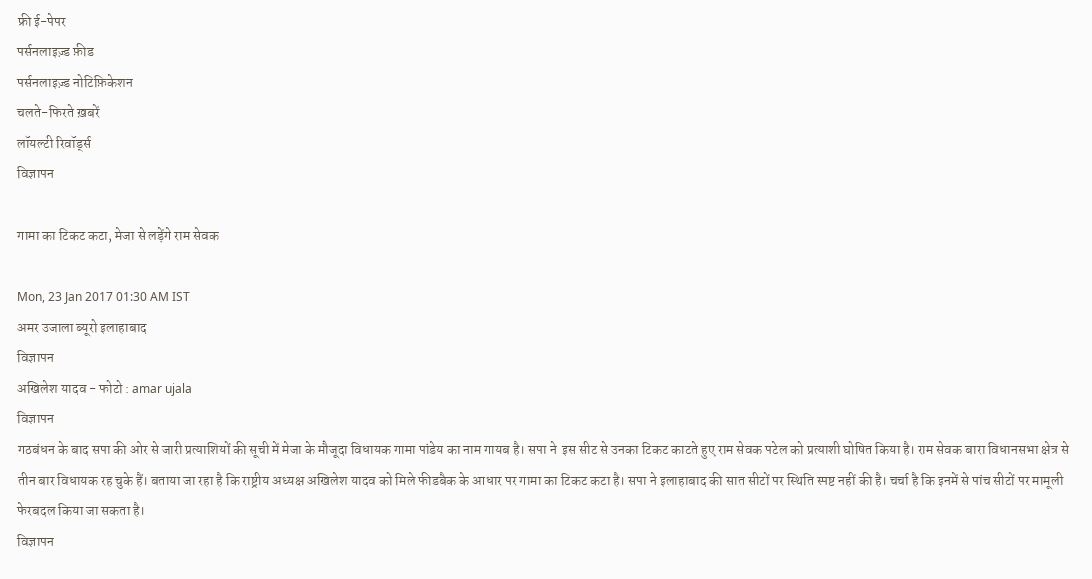फ्री ई-पेपर
पर्सनलाइज़्ड फ़ीड
पर्सनलाइज़्ड नोटिफ़िकेशन
चलते-फिरते ख़बरें
लॉयल्टी रिवॉर्ड्स
विज्ञापन

गामा का टिकट कटा, मेजा से लड़ेंगे राम सेवक

Mon, 23 Jan 2017 01:30 AM IST
अमर उजाला ब्यूरो इलाहाबाद
विज्ञापन
अख‌िलेश यादव - फोटो : amar ujala
विज्ञापन
गठबंधन के बाद सपा की ओर से जारी प्रत्याशियों की सूची में मेजा के मौजूदा विधायक गामा पांडेय का नाम गायब है। सपा ने  इस सीट से उनका टिकट काटते हुए राम सेवक पटेल को प्रत्याशी घोषित किया है। राम सेवक बारा विधानसभा क्षेत्र से तीन बार विधायक रह चुके हैं। बताया जा रहा है कि राष्ट्रीय अध्यक्ष अखिलेश यादव को मिले फीडबैक के आधार पर गामा का टिकट कटा है। सपा ने इलाहाबाद की सात सीटों पर स्थिति स्पष्ट नहीं की है। चर्चा है कि इनमें से पांच सीटों पर मामूली फेरबदल किया जा सकता है।
विज्ञापन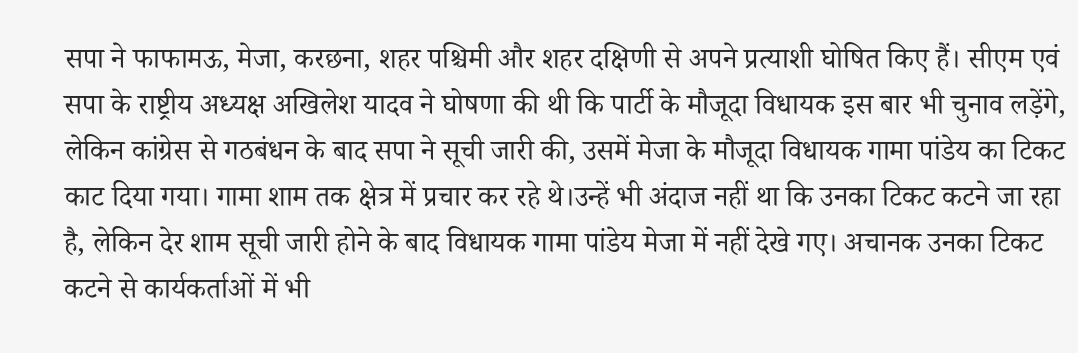सपा ने फाफामऊ, मेजा, करछना, शहर पश्चिमी और शहर दक्षिणी से अपने प्रत्याशी घोषित किए हैं। सीएम एवं सपा के राष्ट्रीय अध्यक्ष अखिलेश यादव ने घोषणा की थी कि पार्टी के मौजूदा विधायक इस बार भी चुनाव लड़ेंगे, लेकिन कांग्रेस से गठबंधन के बाद सपा ने सूची जारी की, उसमें मेजा के मौजूदा विधायक गामा पांडेय का टिकट काट दिया गया। गामा शाम तक क्षेत्र में प्रचार कर रहे थे।उन्हें भी अंदाज नहीं था कि उनका टिकट कटने जा रहा है, लेकिन देर शाम सूची जारी होने के बाद विधायक गामा पांडेय मेजा में नहीं देखे गए। अचानक उनका टिकट कटने से कार्यकर्ताओं में भी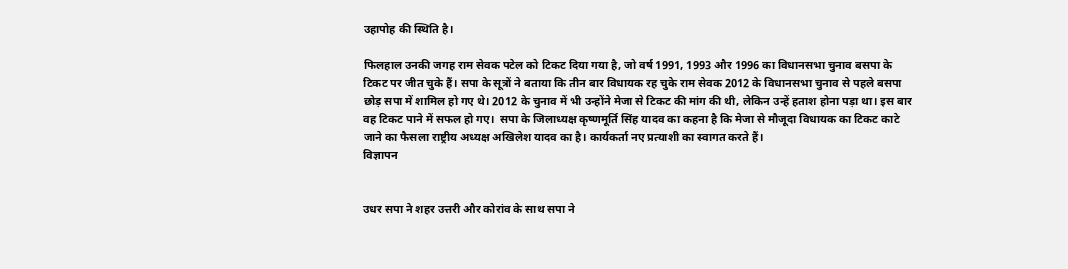उहापोह की स्थिति है।

फिलहाल उनकी जगह राम सेवक पटेल को टिकट दिया गया है, जो वर्ष 1991, 1993 और 1996 का विधानसभा चुनाव बसपा के टिकट पर जीत चुके हैं। सपा के सूत्रों ने बताया कि तीन बार विधायक रह चुके राम सेवक 2012 के विधानसभा चुनाव से पहले बसपा छोड़ सपा में शामिल हो गए थे। 2012 के चुनाव में भी उन्होंने मेजा से टिकट की मांग की थी, लेकिन उन्हें हताश होना पड़ा था। इस बार वह टिकट पाने में सफल हो गए।  सपा के जिलाध्यक्ष कृष्णमूर्ति सिंह यादव का कहना है कि मेजा से मौजूदा विधायक का टिकट काटे जाने का फैसला राष्ट्रीय अध्यक्ष अखिलेश यादव का है। कार्यकर्ता नए प्रत्याशी का स्वागत करते हैं।
विज्ञापन


उधर सपा ने शहर उत्तरी और कोरांव के साथ सपा ने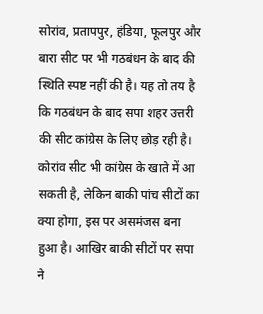सोरांव, प्रतापपुर, हंडिया, फूलपुर और बारा सीट पर भी गठबंधन के बाद की स्थिति स्पष्ट नहीं की है। यह तो तय है कि गठबंधन के बाद सपा शहर उत्तरी की सीट कांग्रेस के लिए छोड़ रही है। कोरांव सीट भी कांग्रेस के खाते में आ सकती है, लेकिन बाकी पांच सीटों का क्या होगा, इस पर असमंजस बना हुआ है। आखिर बाकी सीटों पर सपा ने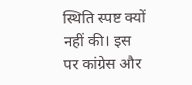स्थिति स्पष्ट क्यों नहीं की। इस पर कांग्रेस और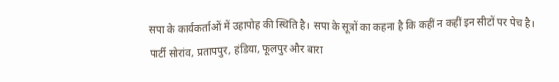सपा के कार्यकर्ताओं में उहापोह की स्थिति है। सपा के सूत्रों का कहना है कि कहीं न कहीं इन सीटों पर पेच है। पार्टी सोरांव, प्रतापपुर, हंडिया, फूलपुर और बारा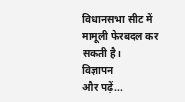विधानसभा सीट में मामूली फेरबदल कर सकती है।
विज्ञापन
और पढ़ें...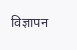विज्ञापन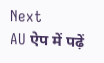Next
AU ऐप में पढ़ें